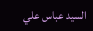السيد عباس علي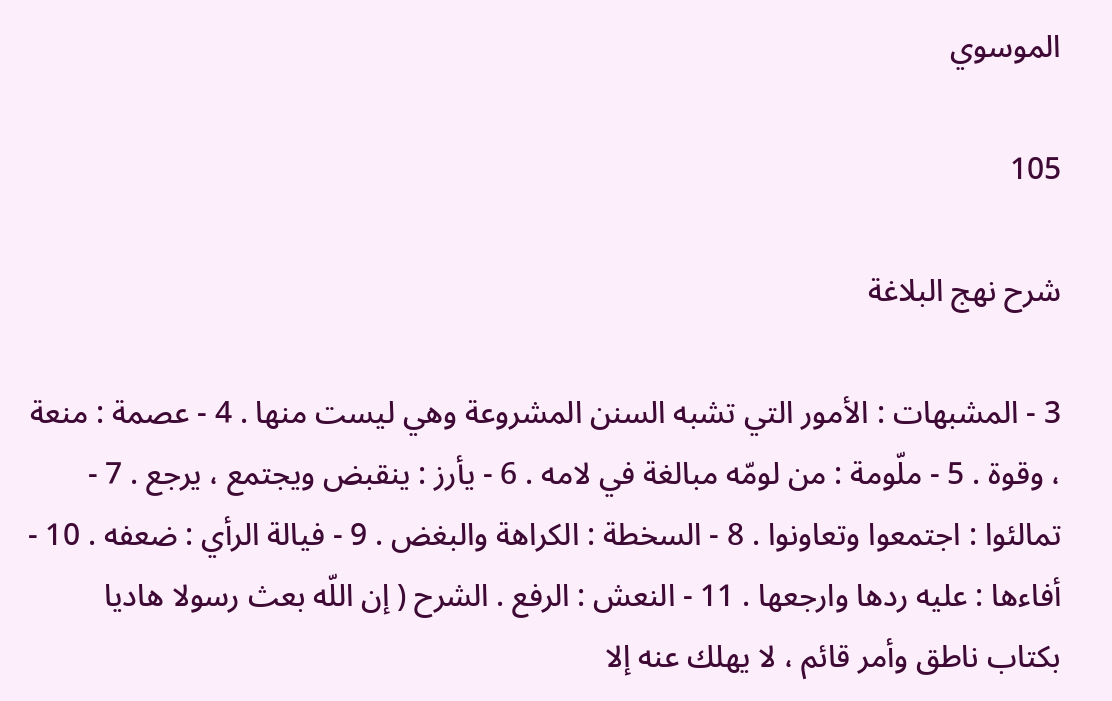الموسوي

105

شرح نهج البلاغة

3 - المشبهات : الأمور التي تشبه السنن المشروعة وهي ليست منها . 4 - عصمة : منعة ، وقوة . 5 - ملّومة : من لومّه مبالغة في لامه . 6 - يأرز : ينقبض ويجتمع ، يرجع . 7 - تمالئوا : اجتمعوا وتعاونوا . 8 - السخطة : الكراهة والبغض . 9 - فيالة الرأي : ضعفه . 10 - أفاءها : عليه ردها وارجعها . 11 - النعش : الرفع . الشرح ( إن اللّه بعث رسولا هاديا بكتاب ناطق وأمر قائم ، لا يهلك عنه إلا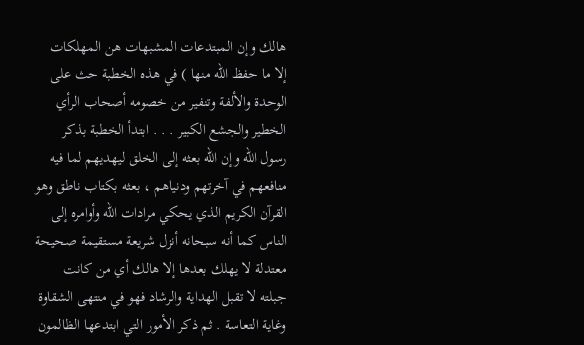هالك وإن المبتدعات المشبهات هن المهلكات إلا ما حفظ اللّه منها ) في هذه الخطبة حث على الوحدة والألفة وتنفير من خصومه أصحاب الرأي الخطير والجشع الكبير . . . ابتدأ الخطبة بذكر رسول اللّه وإن اللّه بعثه إلى الخلق ليهديهم لما فيه منافعهم في آخرتهم ودنياهم ، بعثه بكتاب ناطق وهو القرآن الكريم الذي يحكي مرادات اللّه وأوامره إلى الناس كما أنه سبحانه أنزل شريعة مستقيمة صحيحة معتدلة لا يهلك بعدها إلا هالك أي من كانت جبلته لا تقبل الهداية والرشاد فهو في منتهى الشقاوة وغاية التعاسة . ثم ذكر الأمور التي ابتدعها الظالمون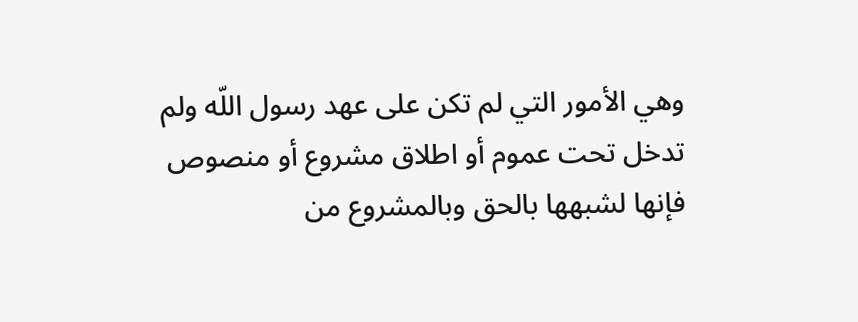وهي الأمور التي لم تكن على عهد رسول اللّه ولم تدخل تحت عموم أو اطلاق مشروع أو منصوص فإنها لشبهها بالحق وبالمشروع من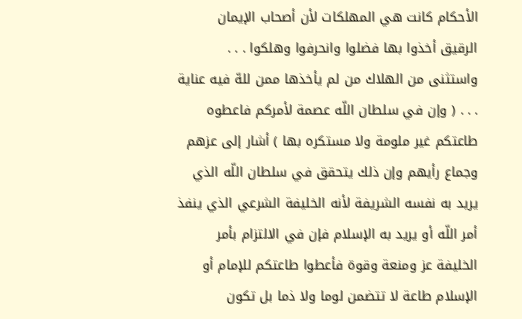الأحكام كانت هي المهلكات لأن أصحاب الإيمان الرقيق أخذوا بها فضلوا وانحرفوا وهلكوا . . . واستثنى من الهلاك من لم يأخذها ممن للهّ فيه عناية . . . ( وإن في سلطان اللّه عصمة لأمركم فاعطوه طاعتكم غير ملومة ولا مستكره بها ) أشار إلى عزهم وجماع رأيهم وإن ذلك يتحقق في سلطان اللّه الذي يريد به نفسه الشريفة لأنه الخليفة الشرعي الذي ينفذ أمر اللّه أو يريد به الإسلام فإن في الالتزام بأمر الخليفة عز ومنعة وقوة فأعطوا طاعتكم للإمام أو الإسلام طاعة لا تتضمن لوما ولا ذما بل تكون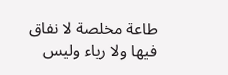طاعة مخلصة لا نفاق فيها ولا رياء وليس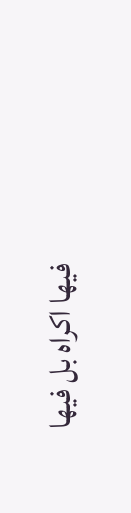فيها اكراه بل فيها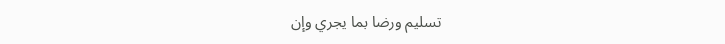تسليم ورضا بما يجري وإن